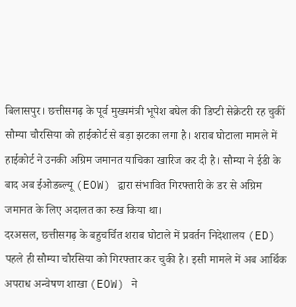बिलासपुर। छत्तीसगढ़ के पूर्व मुख्यमंत्री भूपेश बघेल की डिप्टी सेक्रेटरी रह चुकीं सौम्या चौरसिया को हाईकोर्ट से बड़ा झटका लगा है। शराब घोटाला मामले में हाईकोर्ट ने उनकी अग्रिम जमानत याचिका खारिज कर दी है। सौम्या ने ईडी के बाद अब ईओडब्ल्यू (EOW) द्वारा संभावित गिरफ्तारी के डर से अग्रिम जमानत के लिए अदालत का रुख किया था।
दरअसल, छत्तीसगढ़ के बहुचर्चित शराब घोटाले में प्रवर्तन निदेशालय (ED) पहले ही सौम्या चौरसिया को गिरफ्तार कर चुकी है। इसी मामले में अब आर्थिक अपराध अन्वेषण शाखा (EOW) ने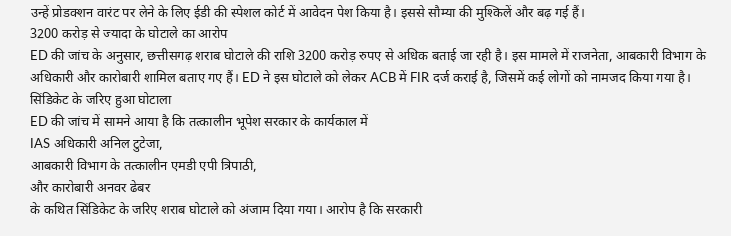उन्हें प्रोडक्शन वारंट पर लेने के लिए ईडी की स्पेशल कोर्ट में आवेदन पेश किया है। इससे सौम्या की मुश्किलें और बढ़ गई हैं।
3200 करोड़ से ज्यादा के घोटाले का आरोप
ED की जांच के अनुसार, छत्तीसगढ़ शराब घोटाले की राशि 3200 करोड़ रुपए से अधिक बताई जा रही है। इस मामले में राजनेता, आबकारी विभाग के अधिकारी और कारोबारी शामिल बताए गए हैं। ED ने इस घोटाले को लेकर ACB में FIR दर्ज कराई है, जिसमें कई लोगों को नामजद किया गया है।
सिंडिकेट के जरिए हुआ घोटाला
ED की जांच में सामने आया है कि तत्कालीन भूपेश सरकार के कार्यकाल में
IAS अधिकारी अनिल टुटेजा,
आबकारी विभाग के तत्कालीन एमडी एपी त्रिपाठी,
और कारोबारी अनवर ढेबर
के कथित सिंडिकेट के जरिए शराब घोटाले को अंजाम दिया गया। आरोप है कि सरकारी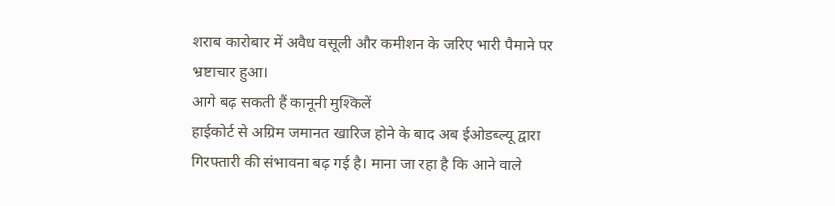शराब कारोबार में अवैध वसूली और कमीशन के जरिए भारी पैमाने पर भ्रष्टाचार हुआ।
आगे बढ़ सकती हैं कानूनी मुश्किलें
हाईकोर्ट से अग्रिम जमानत खारिज होने के बाद अब ईओडब्ल्यू द्वारा गिरफ्तारी की संभावना बढ़ गई है। माना जा रहा है कि आने वाले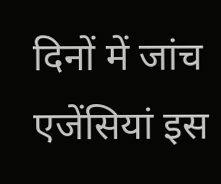दिनों में जांच एजेंसियां इस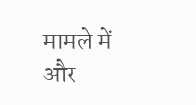मामले में और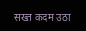सख्त कदम उठा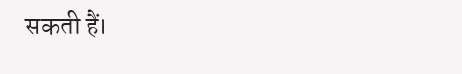सकती हैं।